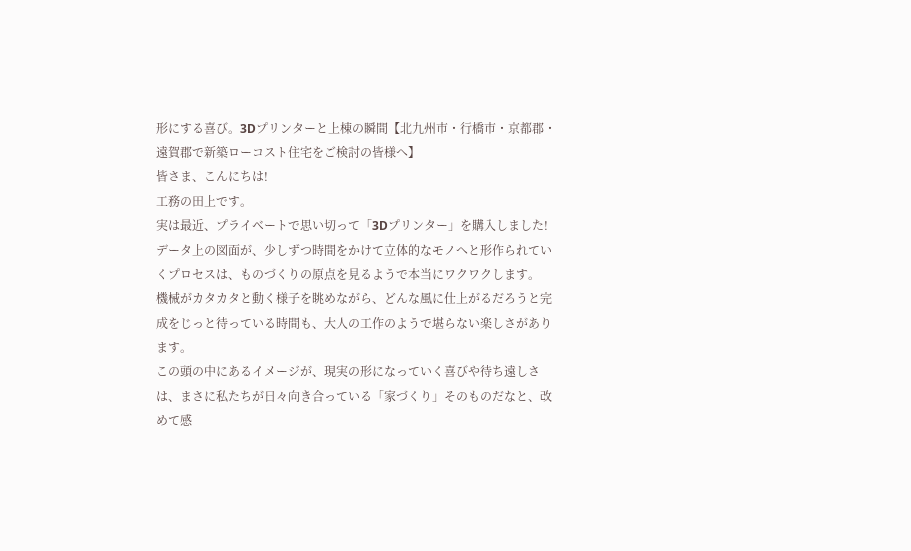形にする喜び。3Dプリンターと上棟の瞬間【北九州市・行橋市・京都郡・遠賀郡で新築ローコスト住宅をご検討の皆様へ】
皆さま、こんにちは!
工務の田上です。
実は最近、プライベートで思い切って「3Dプリンター」を購入しました!
データ上の図面が、少しずつ時間をかけて立体的なモノへと形作られていくプロセスは、ものづくりの原点を見るようで本当にワクワクします。
機械がカタカタと動く様子を眺めながら、どんな風に仕上がるだろうと完成をじっと待っている時間も、大人の工作のようで堪らない楽しさがあります。
この頭の中にあるイメージが、現実の形になっていく喜びや待ち遠しさは、まさに私たちが日々向き合っている「家づくり」そのものだなと、改めて感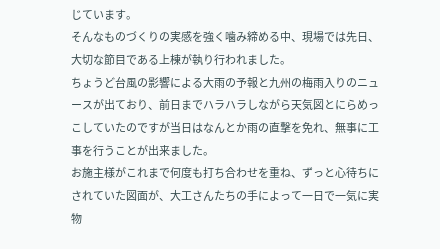じています。
そんなものづくりの実感を強く噛み締める中、現場では先日、大切な節目である上棟が執り行われました。
ちょうど台風の影響による大雨の予報と九州の梅雨入りのニュースが出ており、前日までハラハラしながら天気図とにらめっこしていたのですが当日はなんとか雨の直撃を免れ、無事に工事を行うことが出来ました。
お施主様がこれまで何度も打ち合わせを重ね、ずっと心待ちにされていた図面が、大工さんたちの手によって一日で一気に実物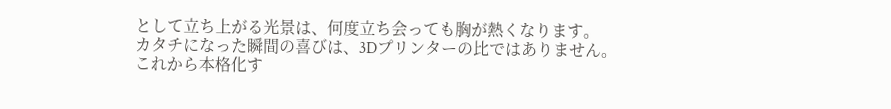として立ち上がる光景は、何度立ち会っても胸が熱くなります。
カタチになった瞬間の喜びは、3Dプリンターの比ではありません。
これから本格化す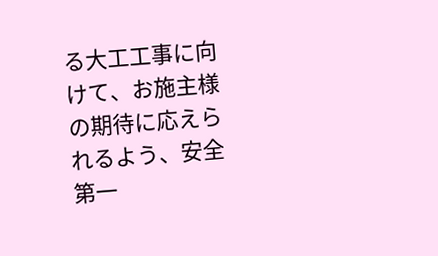る大工工事に向けて、お施主様の期待に応えられるよう、安全第一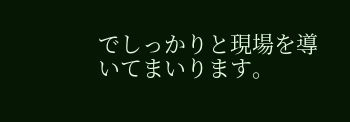でしっかりと現場を導いてまいります。